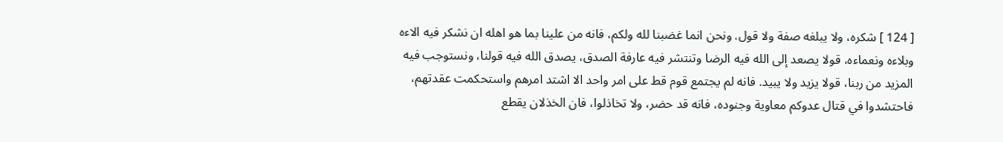[ 124 ] شكره، ولا يبلغه صفة ولا قول. ونحن انما غضبنا لله ولكم، فانه من علينا بما هو اهله ان نشكر فيه الاءه وبلاءه ونعماءه، قولا يصعد إلى الله فيه الرضا وتنتشر فيه عارفة الصدق، يصدق الله فيه قولنا، ونستوجب فيه المزيد من ربنا، قولا يزيد ولا يبيد. فانه لم يجتمع قوم قط على امر واحد الا اشتد امرهم واستحكمت عقدتهم، فاحتشدوا في قتال عدوكم معاوية وجنوده، فانه قد حضر، ولا تخاذلوا، فان الخذلان يقطع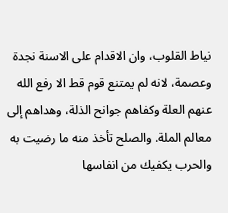نياط القلوب، وان الاقدام على الاسنة نجدة وعصمة، لانه لم يمتنع قوم قط الا رفع الله عنهم العلة وكفاهم جوانح الذلة، وهداهم إلى معالم الملة. والصلح تأخذ منه ما رضيت به والحرب يكفيك من انفاسها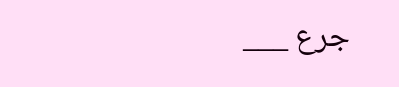جرع ___